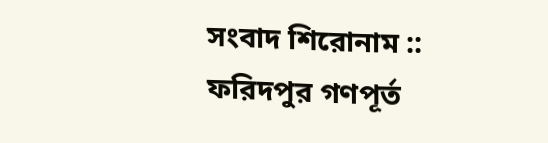সংবাদ শিরোনাম ::
ফরিদপুর গণপূর্ত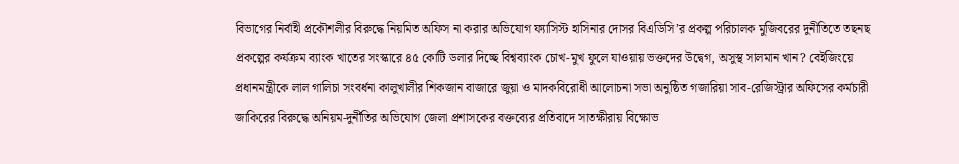বিভাগের নির্বাহী প্রকৌশলীর বিরুদ্ধে নিয়মিত অফিস না করার অভিযোগ ফ্যাসিস্ট হাসিনার দোসর বিএডিসি’র প্রকল্প পরিচালক মুজিবরের দুনীতিতে তছনছ প্রকল্পের কর্যক্রম ব্যাংক খাতের সংস্কারে ৪৫ কোটি ডলার দিচ্ছে বিশ্বব্যাংক চোখ-মুখ ফুলে যাওয়ায় ভক্তদের উদ্বেগ, অসুস্থ সালমান খান? বেইজিংয়ে প্রধানমন্ত্রীকে লাল গালিচা সংবর্ধনা কালুখালীর শিকজান বাজারে জুয়া ও মাদকবিরোধী আলোচনা সভা অনুষ্ঠিত গজারিয়া সাব-রেজিস্ট্রার অফিসের কর্মচারী জাকিরের বিরুদ্ধে অনিয়ম-দুর্নীতির অভিযোগ জেলা প্রশাসকের বক্তব্যের প্রতিবাদে সাতক্ষীরায় বিক্ষোভ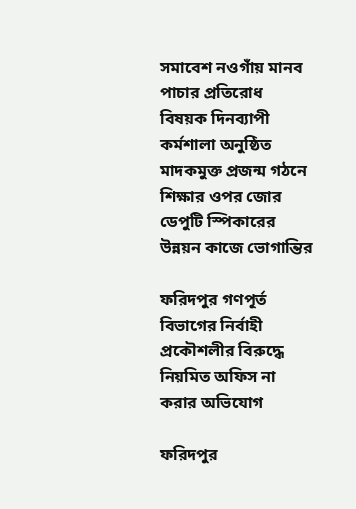সমাবেশ নওগাঁয় মানব পাচার প্রতিরোধ বিষয়ক দিনব্যাপী কর্মশালা অনুষ্ঠিত মাদকমুক্ত প্রজন্ম গঠনে শিক্ষার ওপর জোর ডেপুটি স্পিকারের
উন্নয়ন কাজে ভোগান্তির

ফরিদপুর গণপূর্ত বিভাগের নির্বাহী প্রকৌশলীর বিরুদ্ধে নিয়মিত অফিস না করার অভিযোগ

ফরিদপুর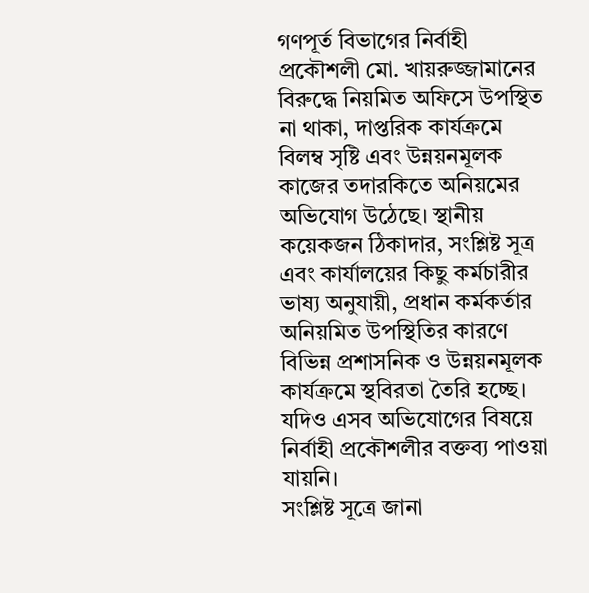গণপূর্ত বিভাগের নির্বাহী প্রকৌশলী মো. খায়রুজ্জামানের বিরুদ্ধে নিয়মিত অফিসে উপস্থিত না থাকা, দাপ্তরিক কার্যক্রমে বিলম্ব সৃষ্টি এবং উন্নয়নমূলক কাজের তদারকিতে অনিয়মের অভিযোগ উঠেছে। স্থানীয় কয়েকজন ঠিকাদার, সংশ্লিষ্ট সূত্র এবং কার্যালয়ের কিছু কর্মচারীর ভাষ্য অনুযায়ী, প্রধান কর্মকর্তার অনিয়মিত উপস্থিতির কারণে বিভিন্ন প্রশাসনিক ও উন্নয়নমূলক কার্যক্রমে স্থবিরতা তৈরি হচ্ছে। যদিও এসব অভিযোগের বিষয়ে নির্বাহী প্রকৌশলীর বক্তব্য পাওয়া যায়নি।
সংশ্লিষ্ট সূত্রে জানা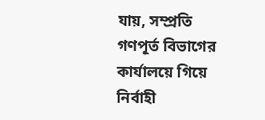যায়, সম্প্রতি গণপূর্ত বিভাগের কার্যালয়ে গিয়ে নির্বাহী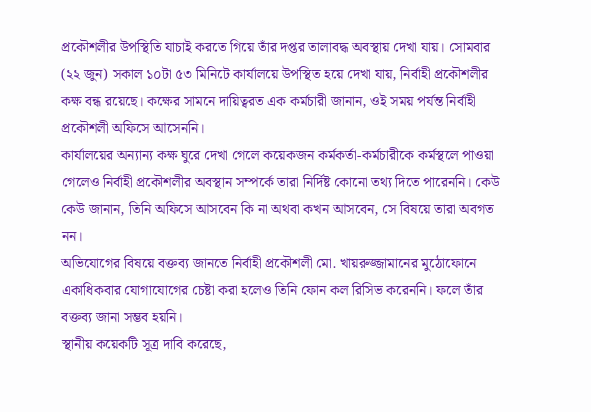প্রকৌশলীর উপস্থিতি যাচাই করতে গিয়ে তাঁর দপ্তর তালাবদ্ধ অবস্থায় দেখা যায়। সোমবার (২২ জুন) সকাল ১০টা ৫৩ মিনিটে কার্যালয়ে উপস্থিত হয়ে দেখা যায়, নির্বাহী প্রকৌশলীর কক্ষ বন্ধ রয়েছে। কক্ষের সামনে দায়িত্বরত এক কর্মচারী জানান, ওই সময় পর্যন্ত নির্বাহী প্রকৌশলী অফিসে আসেননি।
কার্যালয়ের অন্যান্য কক্ষ ঘুরে দেখা গেলে কয়েকজন কর্মকর্তা-কর্মচারীকে কর্মস্থলে পাওয়া গেলেও নির্বাহী প্রকৌশলীর অবস্থান সম্পর্কে তারা নির্দিষ্ট কোনো তথ্য দিতে পারেননি। কেউ কেউ জানান, তিনি অফিসে আসবেন কি না অথবা কখন আসবেন, সে বিষয়ে তারা অবগত নন।
অভিযোগের বিষয়ে বক্তব্য জানতে নির্বাহী প্রকৌশলী মো. খায়রুজ্জামানের মুঠোফোনে একাধিকবার যোগাযোগের চেষ্টা করা হলেও তিনি ফোন কল রিসিভ করেননি। ফলে তাঁর বক্তব্য জানা সম্ভব হয়নি।
স্থানীয় কয়েকটি সূত্র দাবি করেছে,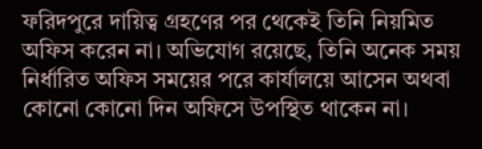ফরিদপুরে দায়িত্ব গ্রহণের পর থেকেই তিনি নিয়মিত অফিস করেন না। অভিযোগ রয়েছে, তিনি অনেক সময় নির্ধারিত অফিস সময়ের পরে কার্যালয়ে আসেন অথবা কোনো কোনো দিন অফিসে উপস্থিত থাকেন না।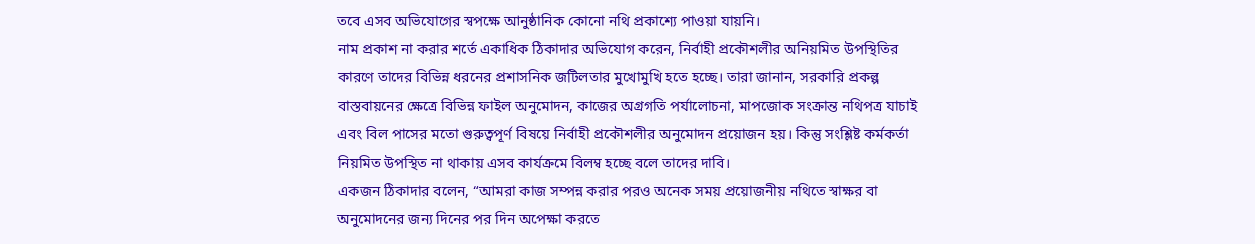তবে এসব অভিযোগের স্বপক্ষে আনুষ্ঠানিক কোনো নথি প্রকাশ্যে পাওয়া যায়নি।
নাম প্রকাশ না করার শর্তে একাধিক ঠিকাদার অভিযোগ করেন, নির্বাহী প্রকৌশলীর অনিয়মিত উপস্থিতির কারণে তাদের বিভিন্ন ধরনের প্রশাসনিক জটিলতার মুখোমুখি হতে হচ্ছে। তারা জানান, সরকারি প্রকল্প বাস্তবায়নের ক্ষেত্রে বিভিন্ন ফাইল অনুমোদন, কাজের অগ্রগতি পর্যালোচনা, মাপজোক সংক্রান্ত নথিপত্র যাচাই এবং বিল পাসের মতো গুরুত্বপূর্ণ বিষয়ে নির্বাহী প্রকৌশলীর অনুমোদন প্রয়োজন হয়। কিন্তু সংশ্লিষ্ট কর্মকর্তা নিয়মিত উপস্থিত না থাকায় এসব কার্যক্রমে বিলম্ব হচ্ছে বলে তাদের দাবি।
একজন ঠিকাদার বলেন, “আমরা কাজ সম্পন্ন করার পরও অনেক সময় প্রয়োজনীয় নথিতে স্বাক্ষর বা অনুমোদনের জন্য দিনের পর দিন অপেক্ষা করতে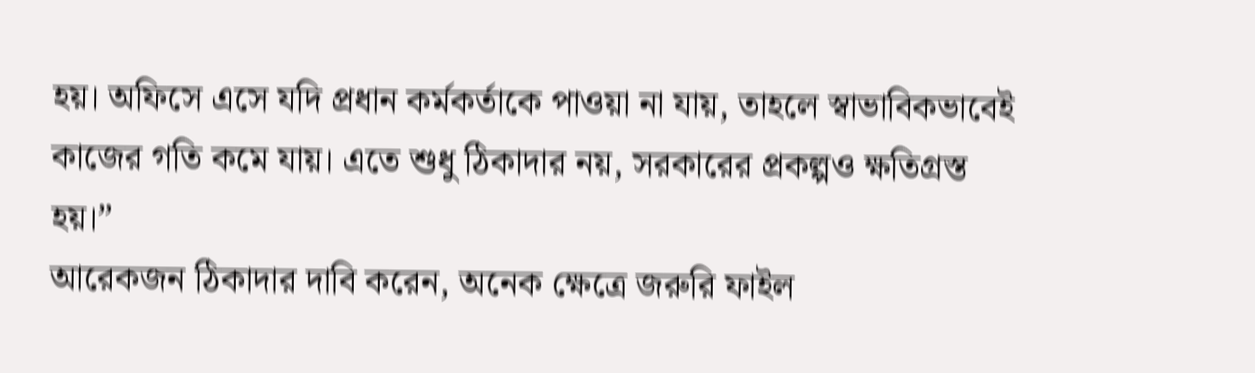হয়। অফিসে এসে যদি প্রধান কর্মকর্তাকে পাওয়া না যায়, তাহলে স্বাভাবিকভাবেই কাজের গতি কমে যায়। এতে শুধু ঠিকাদার নয়, সরকারের প্রকল্পও ক্ষতিগ্রস্ত হয়।”
আরেকজন ঠিকাদার দাবি করেন, অনেক ক্ষেত্রে জরুরি ফাইল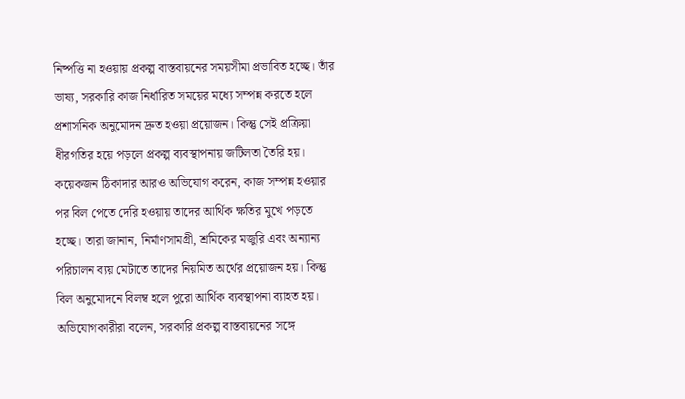নিষ্পত্তি না হওয়ায় প্রকল্প বাস্তবায়নের সময়সীমা প্রভাবিত হচ্ছে। তাঁর ভাষ্য, সরকারি কাজ নির্ধারিত সময়ের মধ্যে সম্পন্ন করতে হলে প্রশাসনিক অনুমোদন দ্রুত হওয়া প্রয়োজন। কিন্তু সেই প্রক্রিয়া ধীরগতির হয়ে পড়লে প্রকল্প ব্যবস্থাপনায় জটিলতা তৈরি হয়।
কয়েকজন ঠিকাদার আরও অভিযোগ করেন, কাজ সম্পন্ন হওয়ার পর বিল পেতে দেরি হওয়ায় তাদের আর্থিক ক্ষতির মুখে পড়তে হচ্ছে। তারা জানান, নির্মাণসামগ্রী, শ্রমিকের মজুরি এবং অন্যান্য পরিচালন ব্যয় মেটাতে তাদের নিয়মিত অর্থের প্রয়োজন হয়। কিন্তু বিল অনুমোদনে বিলম্ব হলে পুরো আর্থিক ব্যবস্থাপনা ব্যাহত হয়।
অভিযোগকারীরা বলেন, সরকারি প্রকল্প বাস্তবায়নের সঙ্গে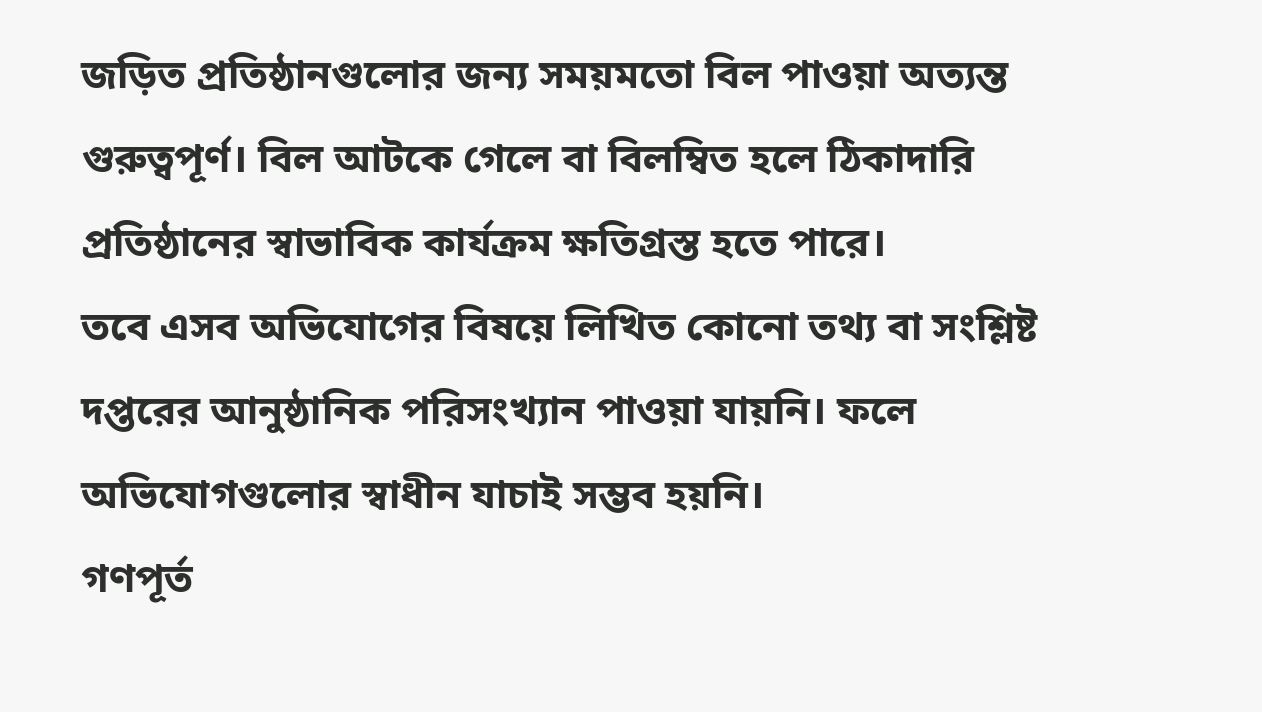জড়িত প্রতিষ্ঠানগুলোর জন্য সময়মতো বিল পাওয়া অত্যন্ত গুরুত্বপূর্ণ। বিল আটকে গেলে বা বিলম্বিত হলে ঠিকাদারি প্রতিষ্ঠানের স্বাভাবিক কার্যক্রম ক্ষতিগ্রস্ত হতে পারে।
তবে এসব অভিযোগের বিষয়ে লিখিত কোনো তথ্য বা সংশ্লিষ্ট দপ্তরের আনুষ্ঠানিক পরিসংখ্যান পাওয়া যায়নি। ফলে অভিযোগগুলোর স্বাধীন যাচাই সম্ভব হয়নি।
গণপূর্ত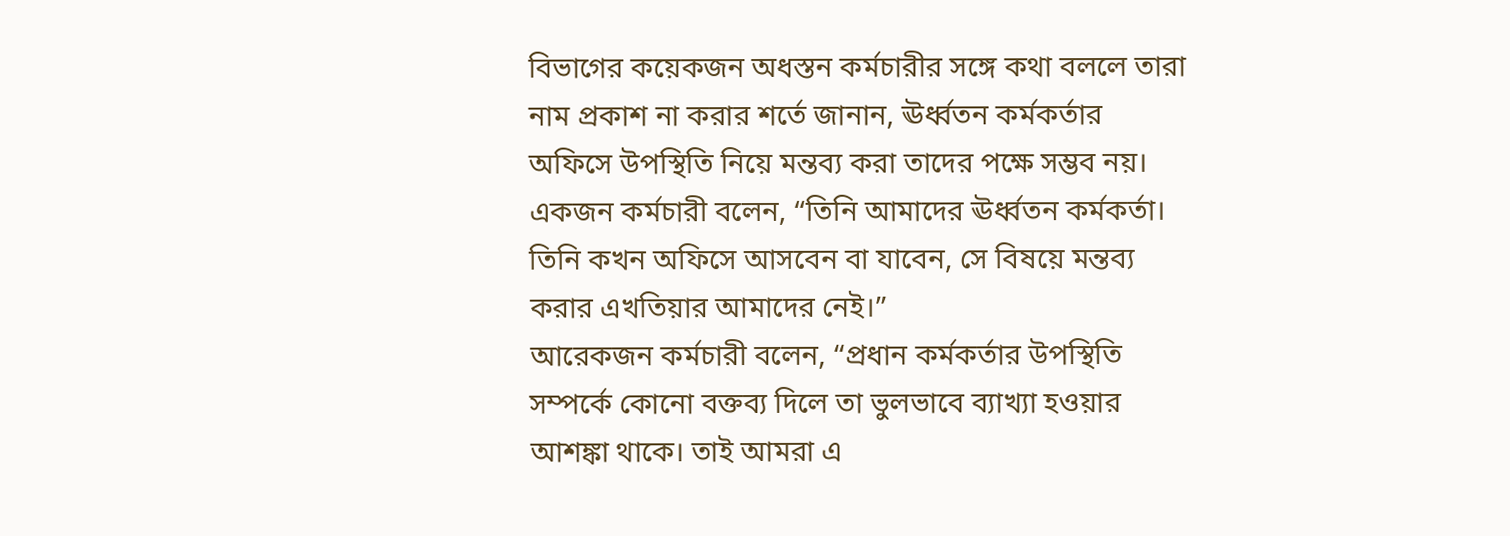বিভাগের কয়েকজন অধস্তন কর্মচারীর সঙ্গে কথা বললে তারা নাম প্রকাশ না করার শর্তে জানান, ঊর্ধ্বতন কর্মকর্তার অফিসে উপস্থিতি নিয়ে মন্তব্য করা তাদের পক্ষে সম্ভব নয়। একজন কর্মচারী বলেন, “তিনি আমাদের ঊর্ধ্বতন কর্মকর্তা। তিনি কখন অফিসে আসবেন বা যাবেন, সে বিষয়ে মন্তব্য করার এখতিয়ার আমাদের নেই।”
আরেকজন কর্মচারী বলেন, “প্রধান কর্মকর্তার উপস্থিতি সম্পর্কে কোনো বক্তব্য দিলে তা ভুলভাবে ব্যাখ্যা হওয়ার আশঙ্কা থাকে। তাই আমরা এ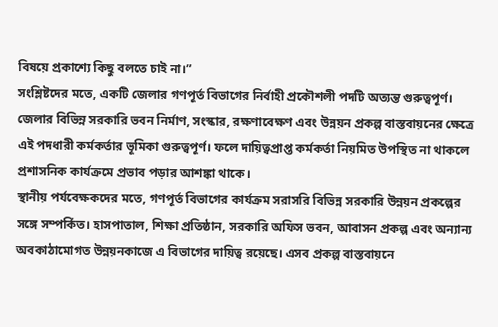বিষয়ে প্রকাশ্যে কিছু বলতে চাই না।”
সংশ্লিষ্টদের মতে, একটি জেলার গণপূর্ত বিভাগের নির্বাহী প্রকৌশলী পদটি অত্যন্ত গুরুত্বপূর্ণ। জেলার বিভিন্ন সরকারি ভবন নির্মাণ, সংস্কার, রক্ষণাবেক্ষণ এবং উন্নয়ন প্রকল্প বাস্তবায়নের ক্ষেত্রে এই পদধারী কর্মকর্তার ভূমিকা গুরুত্বপূর্ণ। ফলে দায়িত্বপ্রাপ্ত কর্মকর্তা নিয়মিত উপস্থিত না থাকলে প্রশাসনিক কার্যক্রমে প্রভাব পড়ার আশঙ্কা থাকে।
স্থানীয় পর্যবেক্ষকদের মতে, গণপূর্ত বিভাগের কার্যক্রম সরাসরি বিভিন্ন সরকারি উন্নয়ন প্রকল্পের সঙ্গে সম্পর্কিত। হাসপাতাল, শিক্ষা প্রতিষ্ঠান, সরকারি অফিস ভবন, আবাসন প্রকল্প এবং অন্যান্য অবকাঠামোগত উন্নয়নকাজে এ বিভাগের দায়িত্ব রয়েছে। এসব প্রকল্প বাস্তবায়নে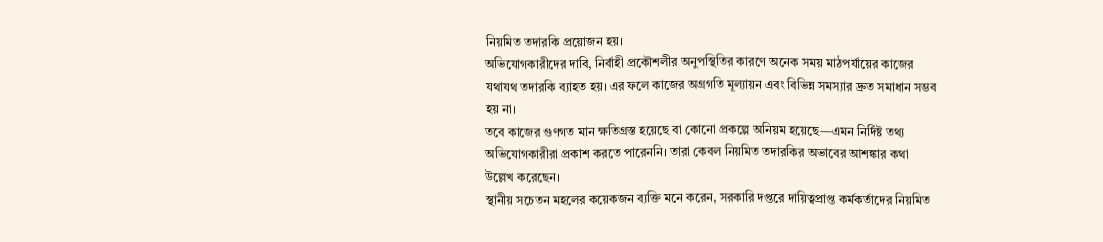নিয়মিত তদারকি প্রয়োজন হয়।
অভিযোগকারীদের দাবি, নির্বাহী প্রকৌশলীর অনুপস্থিতির কারণে অনেক সময় মাঠপর্যায়ের কাজের যথাযথ তদারকি ব্যাহত হয়। এর ফলে কাজের অগ্রগতি মূল্যায়ন এবং বিভিন্ন সমস্যার দ্রুত সমাধান সম্ভব হয় না।
তবে কাজের গুণগত মান ক্ষতিগ্রস্ত হয়েছে বা কোনো প্রকল্পে অনিয়ম হয়েছে—এমন নির্দিষ্ট তথ্য অভিযোগকারীরা প্রকাশ করতে পারেননি। তারা কেবল নিয়মিত তদারকির অভাবের আশঙ্কার কথা উল্লেখ করেছেন।
স্থানীয় সচেতন মহলের কয়েকজন ব্যক্তি মনে করেন, সরকারি দপ্তরে দায়িত্বপ্রাপ্ত কর্মকর্তাদের নিয়মিত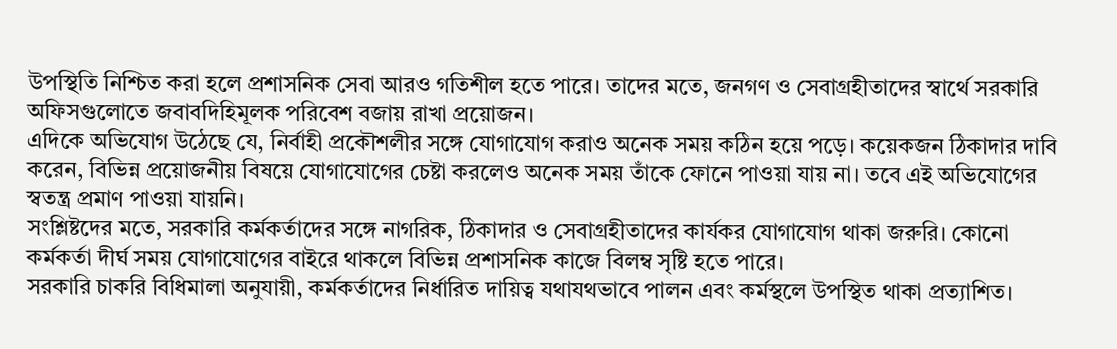উপস্থিতি নিশ্চিত করা হলে প্রশাসনিক সেবা আরও গতিশীল হতে পারে। তাদের মতে, জনগণ ও সেবাগ্রহীতাদের স্বার্থে সরকারি অফিসগুলোতে জবাবদিহিমূলক পরিবেশ বজায় রাখা প্রয়োজন।
এদিকে অভিযোগ উঠেছে যে, নির্বাহী প্রকৌশলীর সঙ্গে যোগাযোগ করাও অনেক সময় কঠিন হয়ে পড়ে। কয়েকজন ঠিকাদার দাবি করেন, বিভিন্ন প্রয়োজনীয় বিষয়ে যোগাযোগের চেষ্টা করলেও অনেক সময় তাঁকে ফোনে পাওয়া যায় না। তবে এই অভিযোগের স্বতন্ত্র প্রমাণ পাওয়া যায়নি।
সংশ্লিষ্টদের মতে, সরকারি কর্মকর্তাদের সঙ্গে নাগরিক, ঠিকাদার ও সেবাগ্রহীতাদের কার্যকর যোগাযোগ থাকা জরুরি। কোনো কর্মকর্তা দীর্ঘ সময় যোগাযোগের বাইরে থাকলে বিভিন্ন প্রশাসনিক কাজে বিলম্ব সৃষ্টি হতে পারে।
সরকারি চাকরি বিধিমালা অনুযায়ী, কর্মকর্তাদের নির্ধারিত দায়িত্ব যথাযথভাবে পালন এবং কর্মস্থলে উপস্থিত থাকা প্রত্যাশিত।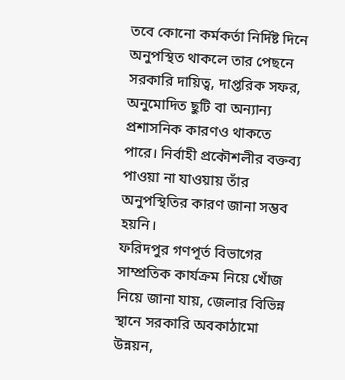তবে কোনো কর্মকর্তা নির্দিষ্ট দিনে অনুপস্থিত থাকলে তার পেছনে সরকারি দায়িত্ব, দাপ্তরিক সফর, অনুমোদিত ছুটি বা অন্যান্য প্রশাসনিক কারণও থাকতে পারে। নির্বাহী প্রকৌশলীর বক্তব্য পাওয়া না যাওয়ায় তাঁর অনুপস্থিতির কারণ জানা সম্ভব হয়নি।
ফরিদপুর গণপূর্ত বিভাগের সাম্প্রতিক কার্যক্রম নিয়ে খোঁজ নিয়ে জানা যায়, জেলার বিভিন্ন স্থানে সরকারি অবকাঠামো উন্নয়ন,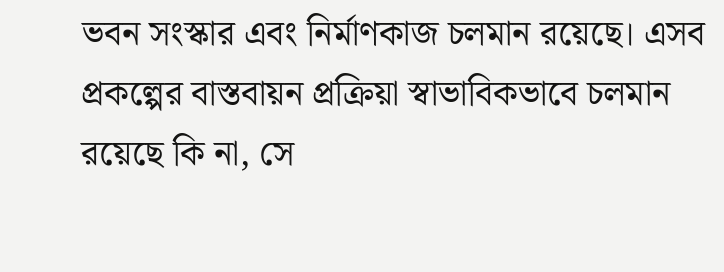ভবন সংস্কার এবং নির্মাণকাজ চলমান রয়েছে। এসব প্রকল্পের বাস্তবায়ন প্রক্রিয়া স্বাভাবিকভাবে চলমান রয়েছে কি না, সে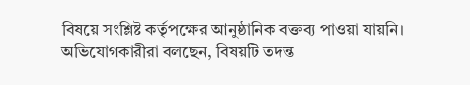বিষয়ে সংশ্লিষ্ট কর্তৃপক্ষের আনুষ্ঠানিক বক্তব্য পাওয়া যায়নি।
অভিযোগকারীরা বলছেন, বিষয়টি তদন্ত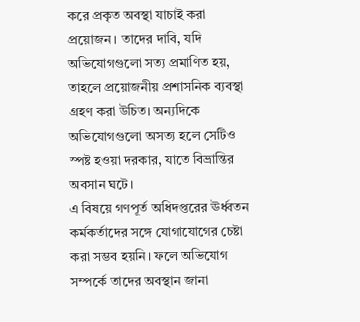করে প্রকৃত অবস্থা যাচাই করা প্রয়োজন। তাদের দাবি, যদি অভিযোগগুলো সত্য প্রমাণিত হয়, তাহলে প্রয়োজনীয় প্রশাসনিক ব্যবস্থা গ্রহণ করা উচিত। অন্যদিকে অভিযোগগুলো অসত্য হলে সেটিও স্পষ্ট হওয়া দরকার, যাতে বিভ্রান্তির অবসান ঘটে।
এ বিষয়ে গণপূর্ত অধিদপ্তরের ঊর্ধ্বতন কর্মকর্তাদের সঙ্গে যোগাযোগের চেষ্টা করা সম্ভব হয়নি। ফলে অভিযোগ সম্পর্কে তাদের অবস্থান জানা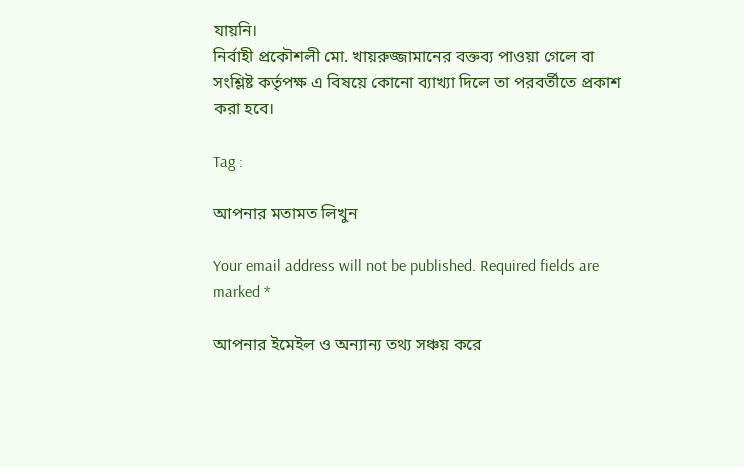যায়নি।
নির্বাহী প্রকৌশলী মো. খায়রুজ্জামানের বক্তব্য পাওয়া গেলে বা সংশ্লিষ্ট কর্তৃপক্ষ এ বিষয়ে কোনো ব্যাখ্যা দিলে তা পরবর্তীতে প্রকাশ করা হবে।

Tag :

আপনার মতামত লিখুন

Your email address will not be published. Required fields are marked *

আপনার ইমেইল ও অন্যান্য তথ্য সঞ্চয় করে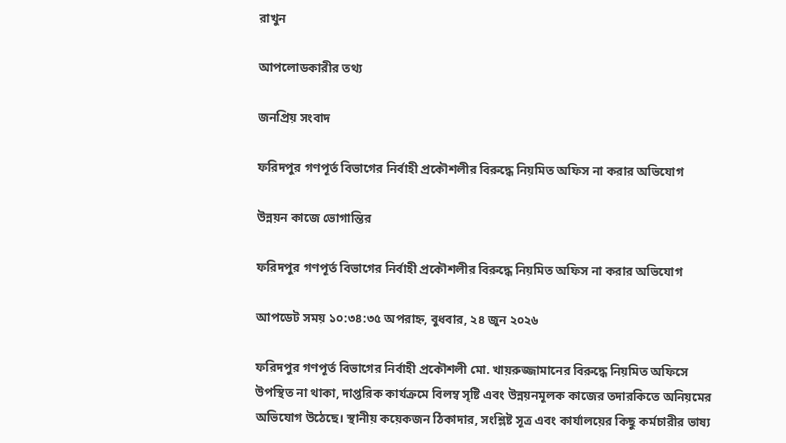রাখুন

আপলোডকারীর তথ্য

জনপ্রিয় সংবাদ

ফরিদপুর গণপূর্ত বিভাগের নির্বাহী প্রকৌশলীর বিরুদ্ধে নিয়মিত অফিস না করার অভিযোগ

উন্নয়ন কাজে ভোগান্তির

ফরিদপুর গণপূর্ত বিভাগের নির্বাহী প্রকৌশলীর বিরুদ্ধে নিয়মিত অফিস না করার অভিযোগ

আপডেট সময় ১০:৩৪:৩৫ অপরাহ্ন, বুধবার, ২৪ জুন ২০২৬

ফরিদপুর গণপূর্ত বিভাগের নির্বাহী প্রকৌশলী মো. খায়রুজ্জামানের বিরুদ্ধে নিয়মিত অফিসে উপস্থিত না থাকা, দাপ্তরিক কার্যক্রমে বিলম্ব সৃষ্টি এবং উন্নয়নমূলক কাজের তদারকিতে অনিয়মের অভিযোগ উঠেছে। স্থানীয় কয়েকজন ঠিকাদার, সংশ্লিষ্ট সূত্র এবং কার্যালয়ের কিছু কর্মচারীর ভাষ্য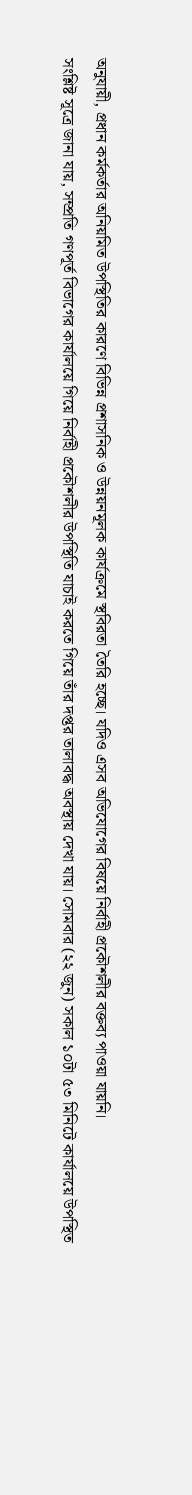অনুযায়ী, প্রধান কর্মকর্তার অনিয়মিত উপস্থিতির কারণে বিভিন্ন প্রশাসনিক ও উন্নয়নমূলক কার্যক্রমে স্থবিরতা তৈরি হচ্ছে। যদিও এসব অভিযোগের বিষয়ে নির্বাহী প্রকৌশলীর বক্তব্য পাওয়া যায়নি।
সংশ্লিষ্ট সূত্রে জানা যায়, সম্প্রতি গণপূর্ত বিভাগের কার্যালয়ে গিয়ে নির্বাহী প্রকৌশলীর উপস্থিতি যাচাই করতে গিয়ে তাঁর দপ্তর তালাবদ্ধ অবস্থায় দেখা যায়। সোমবার (২২ জুন) সকাল ১০টা ৫৩ মিনিটে কার্যালয়ে উপস্থিত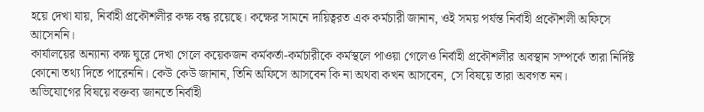হয়ে দেখা যায়, নির্বাহী প্রকৌশলীর কক্ষ বন্ধ রয়েছে। কক্ষের সামনে দায়িত্বরত এক কর্মচারী জানান, ওই সময় পর্যন্ত নির্বাহী প্রকৌশলী অফিসে আসেননি।
কার্যালয়ের অন্যান্য কক্ষ ঘুরে দেখা গেলে কয়েকজন কর্মকর্তা-কর্মচারীকে কর্মস্থলে পাওয়া গেলেও নির্বাহী প্রকৌশলীর অবস্থান সম্পর্কে তারা নির্দিষ্ট কোনো তথ্য দিতে পারেননি। কেউ কেউ জানান, তিনি অফিসে আসবেন কি না অথবা কখন আসবেন, সে বিষয়ে তারা অবগত নন।
অভিযোগের বিষয়ে বক্তব্য জানতে নির্বাহী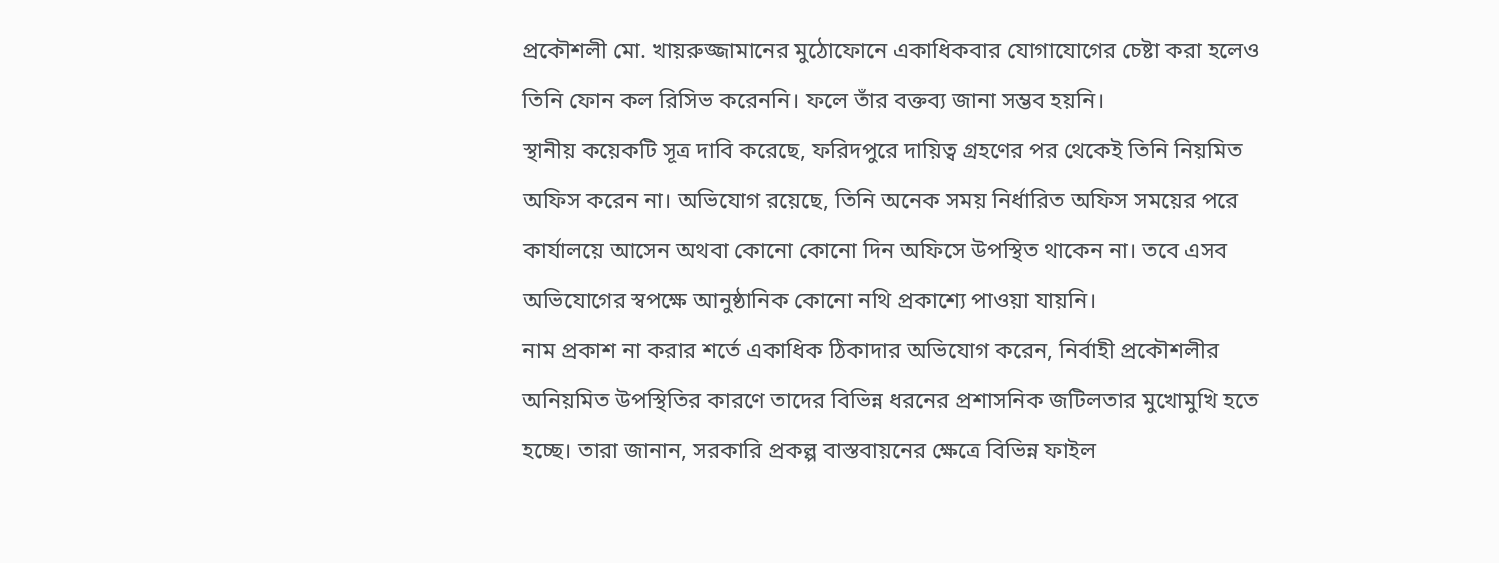প্রকৌশলী মো. খায়রুজ্জামানের মুঠোফোনে একাধিকবার যোগাযোগের চেষ্টা করা হলেও তিনি ফোন কল রিসিভ করেননি। ফলে তাঁর বক্তব্য জানা সম্ভব হয়নি।
স্থানীয় কয়েকটি সূত্র দাবি করেছে, ফরিদপুরে দায়িত্ব গ্রহণের পর থেকেই তিনি নিয়মিত অফিস করেন না। অভিযোগ রয়েছে, তিনি অনেক সময় নির্ধারিত অফিস সময়ের পরে কার্যালয়ে আসেন অথবা কোনো কোনো দিন অফিসে উপস্থিত থাকেন না। তবে এসব অভিযোগের স্বপক্ষে আনুষ্ঠানিক কোনো নথি প্রকাশ্যে পাওয়া যায়নি।
নাম প্রকাশ না করার শর্তে একাধিক ঠিকাদার অভিযোগ করেন, নির্বাহী প্রকৌশলীর অনিয়মিত উপস্থিতির কারণে তাদের বিভিন্ন ধরনের প্রশাসনিক জটিলতার মুখোমুখি হতে হচ্ছে। তারা জানান, সরকারি প্রকল্প বাস্তবায়নের ক্ষেত্রে বিভিন্ন ফাইল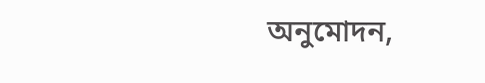অনুমোদন,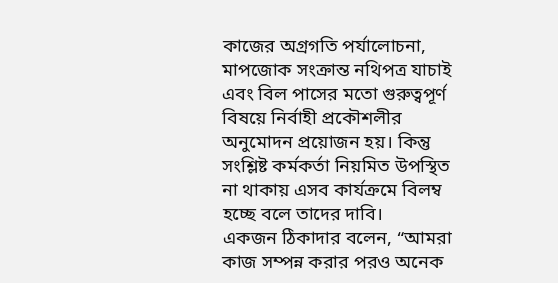কাজের অগ্রগতি পর্যালোচনা, মাপজোক সংক্রান্ত নথিপত্র যাচাই এবং বিল পাসের মতো গুরুত্বপূর্ণ বিষয়ে নির্বাহী প্রকৌশলীর অনুমোদন প্রয়োজন হয়। কিন্তু সংশ্লিষ্ট কর্মকর্তা নিয়মিত উপস্থিত না থাকায় এসব কার্যক্রমে বিলম্ব হচ্ছে বলে তাদের দাবি।
একজন ঠিকাদার বলেন, “আমরা কাজ সম্পন্ন করার পরও অনেক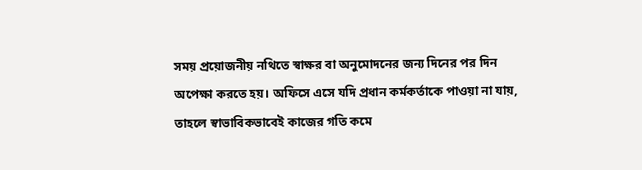সময় প্রয়োজনীয় নথিতে স্বাক্ষর বা অনুমোদনের জন্য দিনের পর দিন অপেক্ষা করতে হয়। অফিসে এসে যদি প্রধান কর্মকর্তাকে পাওয়া না যায়, তাহলে স্বাভাবিকভাবেই কাজের গতি কমে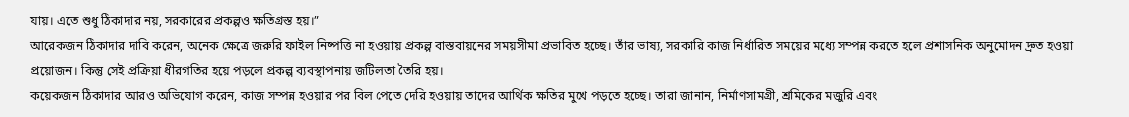যায়। এতে শুধু ঠিকাদার নয়, সরকারের প্রকল্পও ক্ষতিগ্রস্ত হয়।”
আরেকজন ঠিকাদার দাবি করেন, অনেক ক্ষেত্রে জরুরি ফাইল নিষ্পত্তি না হওয়ায় প্রকল্প বাস্তবায়নের সময়সীমা প্রভাবিত হচ্ছে। তাঁর ভাষ্য, সরকারি কাজ নির্ধারিত সময়ের মধ্যে সম্পন্ন করতে হলে প্রশাসনিক অনুমোদন দ্রুত হওয়া প্রয়োজন। কিন্তু সেই প্রক্রিয়া ধীরগতির হয়ে পড়লে প্রকল্প ব্যবস্থাপনায় জটিলতা তৈরি হয়।
কয়েকজন ঠিকাদার আরও অভিযোগ করেন, কাজ সম্পন্ন হওয়ার পর বিল পেতে দেরি হওয়ায় তাদের আর্থিক ক্ষতির মুখে পড়তে হচ্ছে। তারা জানান, নির্মাণসামগ্রী, শ্রমিকের মজুরি এবং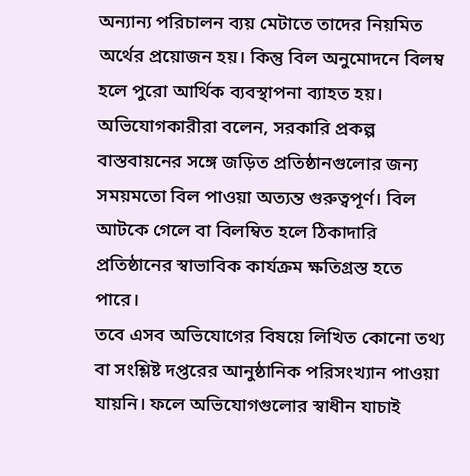অন্যান্য পরিচালন ব্যয় মেটাতে তাদের নিয়মিত অর্থের প্রয়োজন হয়। কিন্তু বিল অনুমোদনে বিলম্ব হলে পুরো আর্থিক ব্যবস্থাপনা ব্যাহত হয়।
অভিযোগকারীরা বলেন, সরকারি প্রকল্প বাস্তবায়নের সঙ্গে জড়িত প্রতিষ্ঠানগুলোর জন্য সময়মতো বিল পাওয়া অত্যন্ত গুরুত্বপূর্ণ। বিল আটকে গেলে বা বিলম্বিত হলে ঠিকাদারি প্রতিষ্ঠানের স্বাভাবিক কার্যক্রম ক্ষতিগ্রস্ত হতে পারে।
তবে এসব অভিযোগের বিষয়ে লিখিত কোনো তথ্য বা সংশ্লিষ্ট দপ্তরের আনুষ্ঠানিক পরিসংখ্যান পাওয়া যায়নি। ফলে অভিযোগগুলোর স্বাধীন যাচাই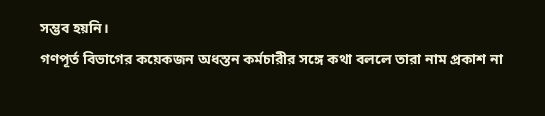সম্ভব হয়নি।
গণপূর্ত বিভাগের কয়েকজন অধস্তন কর্মচারীর সঙ্গে কথা বললে তারা নাম প্রকাশ না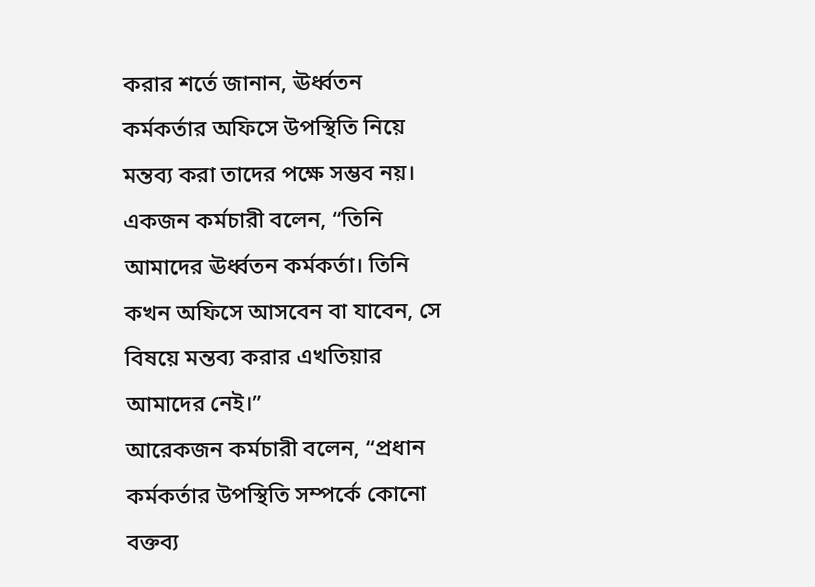করার শর্তে জানান, ঊর্ধ্বতন কর্মকর্তার অফিসে উপস্থিতি নিয়ে মন্তব্য করা তাদের পক্ষে সম্ভব নয়। একজন কর্মচারী বলেন, “তিনি আমাদের ঊর্ধ্বতন কর্মকর্তা। তিনি কখন অফিসে আসবেন বা যাবেন, সে বিষয়ে মন্তব্য করার এখতিয়ার আমাদের নেই।”
আরেকজন কর্মচারী বলেন, “প্রধান কর্মকর্তার উপস্থিতি সম্পর্কে কোনো বক্তব্য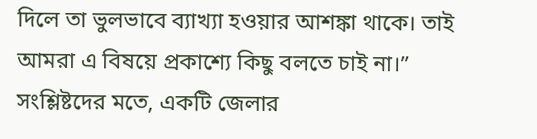দিলে তা ভুলভাবে ব্যাখ্যা হওয়ার আশঙ্কা থাকে। তাই আমরা এ বিষয়ে প্রকাশ্যে কিছু বলতে চাই না।”
সংশ্লিষ্টদের মতে, একটি জেলার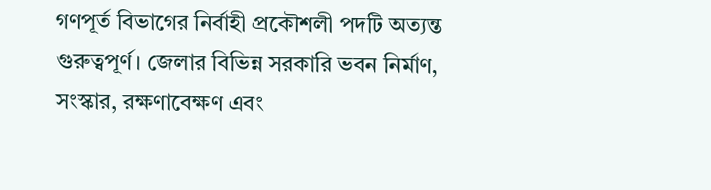গণপূর্ত বিভাগের নির্বাহী প্রকৌশলী পদটি অত্যন্ত গুরুত্বপূর্ণ। জেলার বিভিন্ন সরকারি ভবন নির্মাণ, সংস্কার, রক্ষণাবেক্ষণ এবং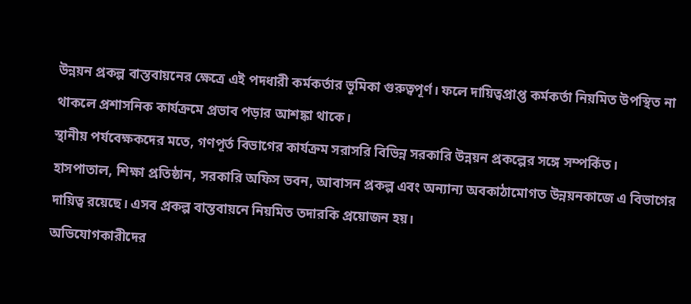উন্নয়ন প্রকল্প বাস্তবায়নের ক্ষেত্রে এই পদধারী কর্মকর্তার ভূমিকা গুরুত্বপূর্ণ। ফলে দায়িত্বপ্রাপ্ত কর্মকর্তা নিয়মিত উপস্থিত না থাকলে প্রশাসনিক কার্যক্রমে প্রভাব পড়ার আশঙ্কা থাকে।
স্থানীয় পর্যবেক্ষকদের মতে, গণপূর্ত বিভাগের কার্যক্রম সরাসরি বিভিন্ন সরকারি উন্নয়ন প্রকল্পের সঙ্গে সম্পর্কিত। হাসপাতাল, শিক্ষা প্রতিষ্ঠান, সরকারি অফিস ভবন, আবাসন প্রকল্প এবং অন্যান্য অবকাঠামোগত উন্নয়নকাজে এ বিভাগের দায়িত্ব রয়েছে। এসব প্রকল্প বাস্তবায়নে নিয়মিত তদারকি প্রয়োজন হয়।
অভিযোগকারীদের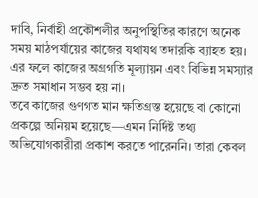দাবি, নির্বাহী প্রকৌশলীর অনুপস্থিতির কারণে অনেক সময় মাঠপর্যায়ের কাজের যথাযথ তদারকি ব্যাহত হয়। এর ফলে কাজের অগ্রগতি মূল্যায়ন এবং বিভিন্ন সমস্যার দ্রুত সমাধান সম্ভব হয় না।
তবে কাজের গুণগত মান ক্ষতিগ্রস্ত হয়েছে বা কোনো প্রকল্পে অনিয়ম হয়েছে—এমন নির্দিষ্ট তথ্য অভিযোগকারীরা প্রকাশ করতে পারেননি। তারা কেবল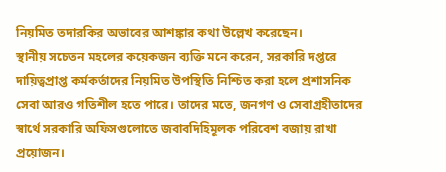নিয়মিত তদারকির অভাবের আশঙ্কার কথা উল্লেখ করেছেন।
স্থানীয় সচেতন মহলের কয়েকজন ব্যক্তি মনে করেন, সরকারি দপ্তরে দায়িত্বপ্রাপ্ত কর্মকর্তাদের নিয়মিত উপস্থিতি নিশ্চিত করা হলে প্রশাসনিক সেবা আরও গতিশীল হতে পারে। তাদের মতে, জনগণ ও সেবাগ্রহীতাদের স্বার্থে সরকারি অফিসগুলোতে জবাবদিহিমূলক পরিবেশ বজায় রাখা প্রয়োজন।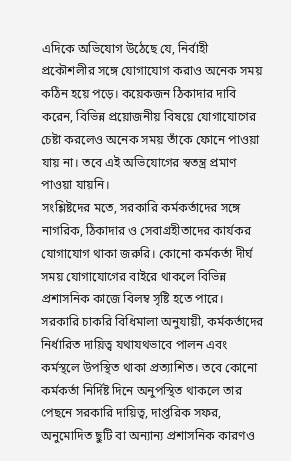এদিকে অভিযোগ উঠেছে যে, নির্বাহী প্রকৌশলীর সঙ্গে যোগাযোগ করাও অনেক সময় কঠিন হয়ে পড়ে। কয়েকজন ঠিকাদার দাবি করেন, বিভিন্ন প্রয়োজনীয় বিষয়ে যোগাযোগের চেষ্টা করলেও অনেক সময় তাঁকে ফোনে পাওয়া যায় না। তবে এই অভিযোগের স্বতন্ত্র প্রমাণ পাওয়া যায়নি।
সংশ্লিষ্টদের মতে, সরকারি কর্মকর্তাদের সঙ্গে নাগরিক, ঠিকাদার ও সেবাগ্রহীতাদের কার্যকর যোগাযোগ থাকা জরুরি। কোনো কর্মকর্তা দীর্ঘ সময় যোগাযোগের বাইরে থাকলে বিভিন্ন প্রশাসনিক কাজে বিলম্ব সৃষ্টি হতে পারে।
সরকারি চাকরি বিধিমালা অনুযায়ী, কর্মকর্তাদের নির্ধারিত দায়িত্ব যথাযথভাবে পালন এবং কর্মস্থলে উপস্থিত থাকা প্রত্যাশিত। তবে কোনো কর্মকর্তা নির্দিষ্ট দিনে অনুপস্থিত থাকলে তার পেছনে সরকারি দায়িত্ব, দাপ্তরিক সফর, অনুমোদিত ছুটি বা অন্যান্য প্রশাসনিক কারণও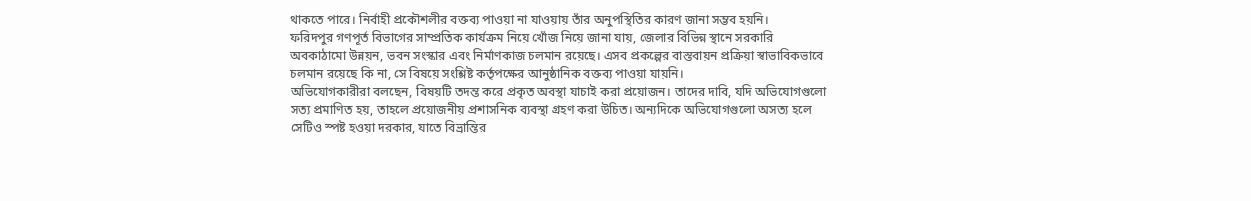থাকতে পারে। নির্বাহী প্রকৌশলীর বক্তব্য পাওয়া না যাওয়ায় তাঁর অনুপস্থিতির কারণ জানা সম্ভব হয়নি।
ফরিদপুর গণপূর্ত বিভাগের সাম্প্রতিক কার্যক্রম নিয়ে খোঁজ নিয়ে জানা যায়, জেলার বিভিন্ন স্থানে সরকারি অবকাঠামো উন্নয়ন, ভবন সংস্কার এবং নির্মাণকাজ চলমান রয়েছে। এসব প্রকল্পের বাস্তবায়ন প্রক্রিয়া স্বাভাবিকভাবে চলমান রয়েছে কি না, সে বিষয়ে সংশ্লিষ্ট কর্তৃপক্ষের আনুষ্ঠানিক বক্তব্য পাওয়া যায়নি।
অভিযোগকারীরা বলছেন, বিষয়টি তদন্ত করে প্রকৃত অবস্থা যাচাই করা প্রয়োজন। তাদের দাবি, যদি অভিযোগগুলো সত্য প্রমাণিত হয়, তাহলে প্রয়োজনীয় প্রশাসনিক ব্যবস্থা গ্রহণ করা উচিত। অন্যদিকে অভিযোগগুলো অসত্য হলে সেটিও স্পষ্ট হওয়া দরকার, যাতে বিভ্রান্তির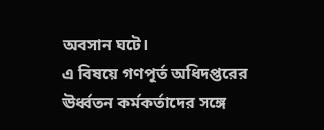অবসান ঘটে।
এ বিষয়ে গণপূর্ত অধিদপ্তরের ঊর্ধ্বতন কর্মকর্তাদের সঙ্গে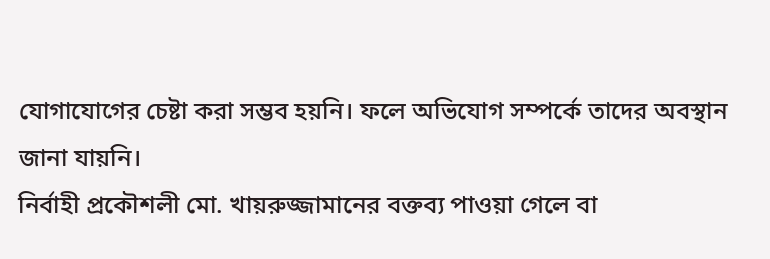যোগাযোগের চেষ্টা করা সম্ভব হয়নি। ফলে অভিযোগ সম্পর্কে তাদের অবস্থান জানা যায়নি।
নির্বাহী প্রকৌশলী মো. খায়রুজ্জামানের বক্তব্য পাওয়া গেলে বা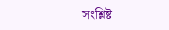সংশ্লিষ্ট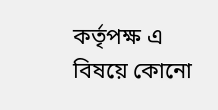কর্তৃপক্ষ এ বিষয়ে কোনো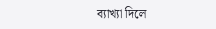ব্যাখ্যা দিলে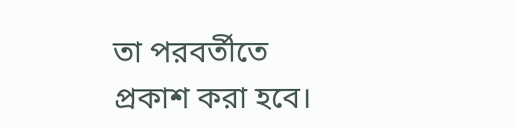তা পরবর্তীতে প্রকাশ করা হবে।